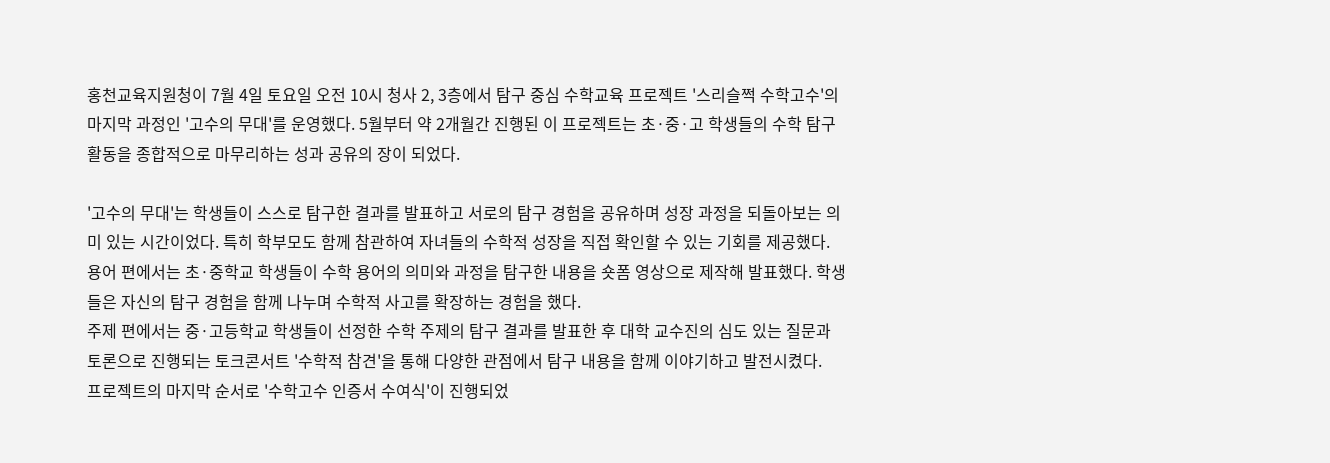홍천교육지원청이 7월 4일 토요일 오전 10시 청사 2, 3층에서 탐구 중심 수학교육 프로젝트 '스리슬쩍 수학고수'의 마지막 과정인 '고수의 무대'를 운영했다. 5월부터 약 2개월간 진행된 이 프로젝트는 초·중·고 학생들의 수학 탐구 활동을 종합적으로 마무리하는 성과 공유의 장이 되었다.

'고수의 무대'는 학생들이 스스로 탐구한 결과를 발표하고 서로의 탐구 경험을 공유하며 성장 과정을 되돌아보는 의미 있는 시간이었다. 특히 학부모도 함께 참관하여 자녀들의 수학적 성장을 직접 확인할 수 있는 기회를 제공했다.
용어 편에서는 초·중학교 학생들이 수학 용어의 의미와 과정을 탐구한 내용을 숏폼 영상으로 제작해 발표했다. 학생들은 자신의 탐구 경험을 함께 나누며 수학적 사고를 확장하는 경험을 했다.
주제 편에서는 중·고등학교 학생들이 선정한 수학 주제의 탐구 결과를 발표한 후 대학 교수진의 심도 있는 질문과 토론으로 진행되는 토크콘서트 '수학적 참견'을 통해 다양한 관점에서 탐구 내용을 함께 이야기하고 발전시켰다.
프로젝트의 마지막 순서로 '수학고수 인증서 수여식'이 진행되었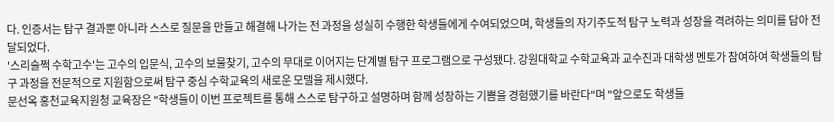다. 인증서는 탐구 결과뿐 아니라 스스로 질문을 만들고 해결해 나가는 전 과정을 성실히 수행한 학생들에게 수여되었으며, 학생들의 자기주도적 탐구 노력과 성장을 격려하는 의미를 담아 전달되었다.
'스리슬쩍 수학고수'는 고수의 입문식, 고수의 보물찾기, 고수의 무대로 이어지는 단계별 탐구 프로그램으로 구성됐다. 강원대학교 수학교육과 교수진과 대학생 멘토가 참여하여 학생들의 탐구 과정을 전문적으로 지원함으로써 탐구 중심 수학교육의 새로운 모델을 제시했다.
문선옥 홍천교육지원청 교육장은 "학생들이 이번 프로젝트를 통해 스스로 탐구하고 설명하며 함께 성장하는 기쁨을 경험했기를 바란다"며 "앞으로도 학생들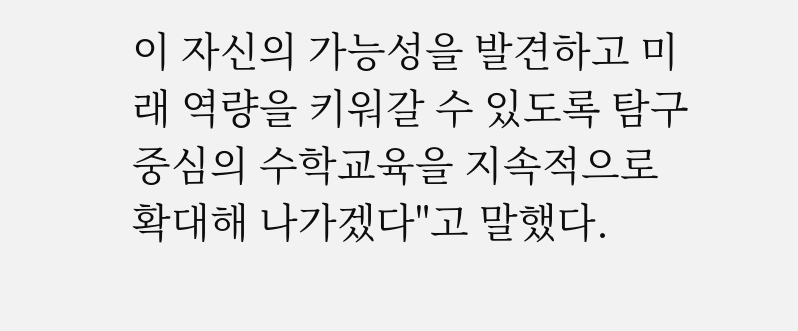이 자신의 가능성을 발견하고 미래 역량을 키워갈 수 있도록 탐구 중심의 수학교육을 지속적으로 확대해 나가겠다"고 말했다.